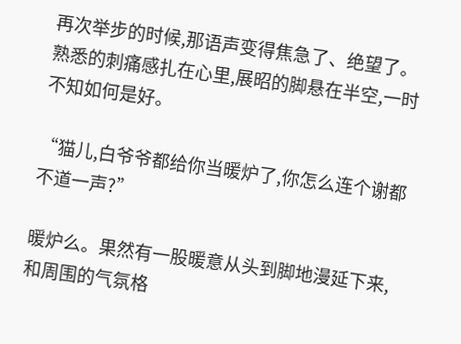再次举步的时候,那语声变得焦急了、绝望了。熟悉的刺痛感扎在心里,展昭的脚悬在半空,一时不知如何是好。

“猫儿,白爷爷都给你当暖炉了,你怎么连个谢都不道一声?”

暖炉么。果然有一股暖意从头到脚地漫延下来,和周围的气氛格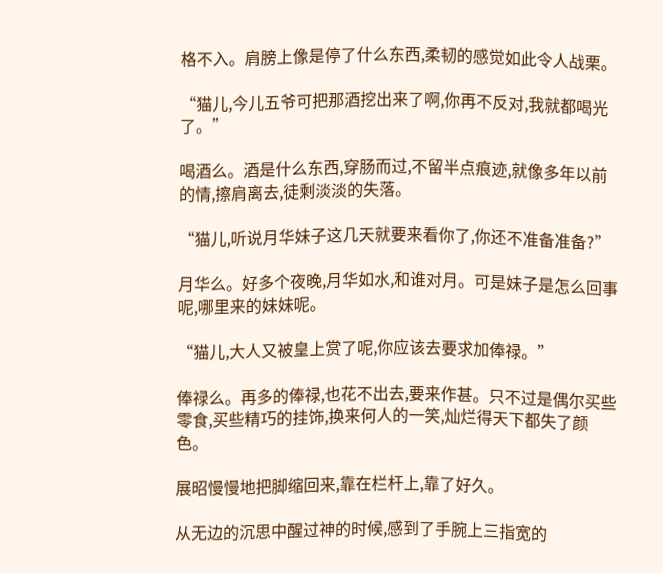格不入。肩膀上像是停了什么东西,柔韧的感觉如此令人战栗。

“猫儿,今儿五爷可把那酒挖出来了啊,你再不反对,我就都喝光了。”

喝酒么。酒是什么东西,穿肠而过,不留半点痕迹,就像多年以前的情,擦肩离去,徒剩淡淡的失落。

“猫儿,听说月华妹子这几天就要来看你了,你还不准备准备?”

月华么。好多个夜晚,月华如水,和谁对月。可是妹子是怎么回事呢,哪里来的妹妹呢。

“猫儿,大人又被皇上赏了呢,你应该去要求加俸禄。”

俸禄么。再多的俸禄,也花不出去,要来作甚。只不过是偶尔买些零食,买些精巧的挂饰,换来何人的一笑,灿烂得天下都失了颜色。

展昭慢慢地把脚缩回来,靠在栏杆上,靠了好久。

从无边的沉思中醒过神的时候,感到了手腕上三指宽的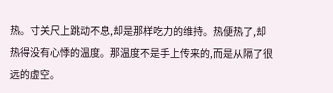热。寸关尺上跳动不息,却是那样吃力的维持。热便热了,却热得没有心悸的温度。那温度不是手上传来的,而是从隔了很远的虚空。